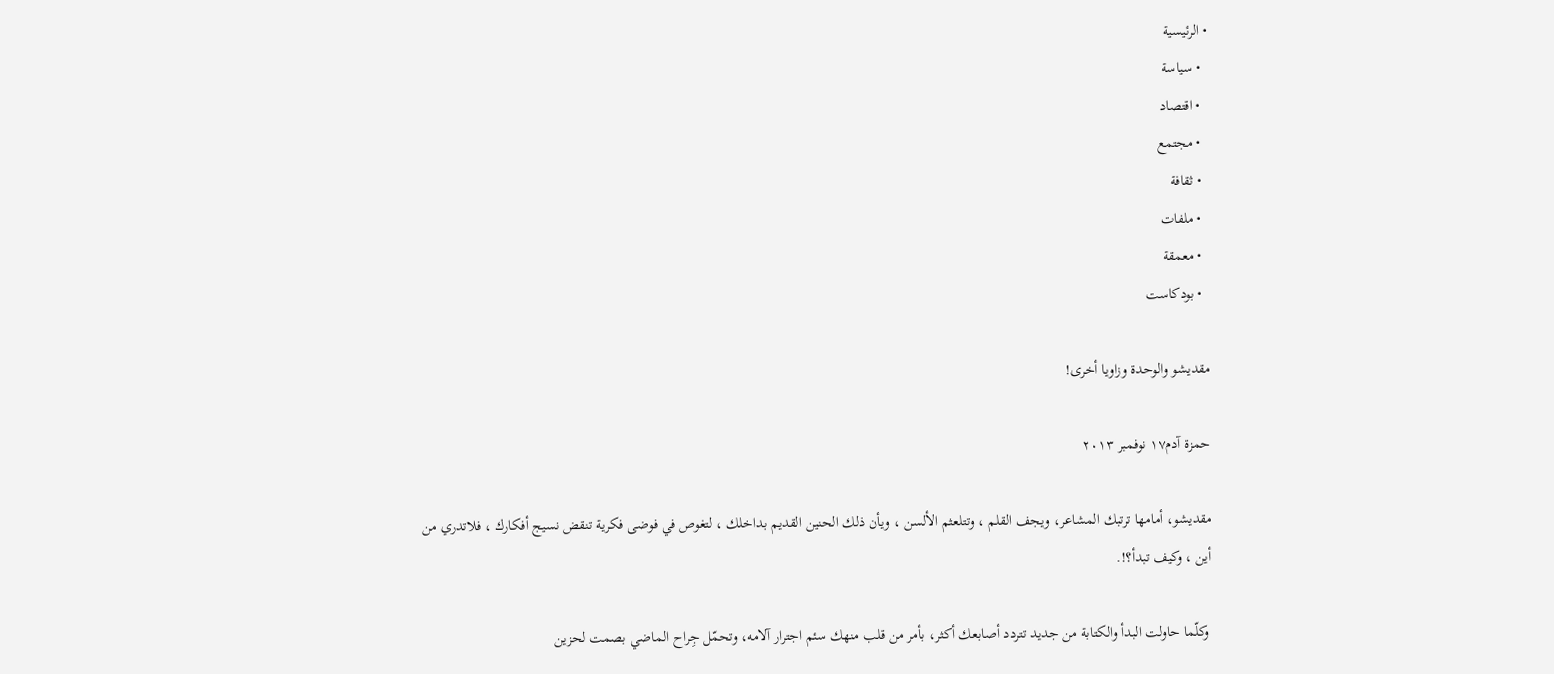• الرئيسية
  • سياسة
  • اقتصاد
  • مجتمع
  • ثقافة
  • ملفات
  • معمقة
  • بودكاست

مقديشو والوحدة وزاويا أخرى!

حمزة آدم١٧ نوفمبر ٢٠١٣

مقديشو، أمامها ترتبك المشاعر، ويجف القلم ، وتتلعثم الألسن ، ويأن ذلك الحنين القديم بداخلك ، لتغوص في فوضى فكرية تنقض نسيج أفكارك ، فلاتدري من أين ، وكيف تبدأ؟!.

 وكلّما حاولت البدأ والكتابة من جديد تتردد أصابعك أكثر، بأمر من قلب منهك سئم اجترار آلامه، وتحمّل جِراح الماضي بصمت لحزين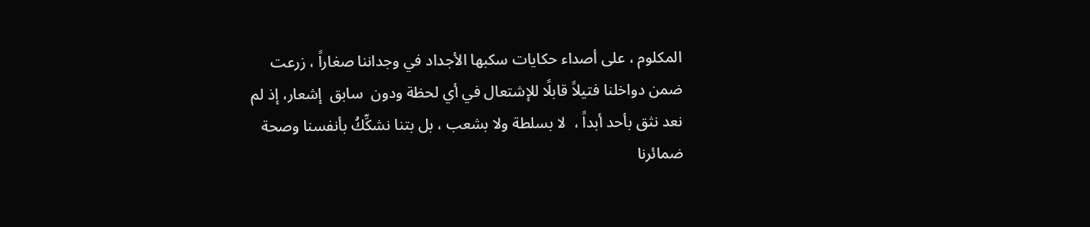المكلوم ، على أصداء حكايات سكبها الأجداد في وجداننا صغاراً ، زرعت ضمن دواخلنا فتيلاً قابلًا للإشتعال في أي لحظة ودون  سابق  إشعار، إذ لم نعد نثق بأحد أبداً ،  لا بسلطة ولا بشعب ، بل بتنا نشكِّكُ بأنفسنا وصحة ضمائرنا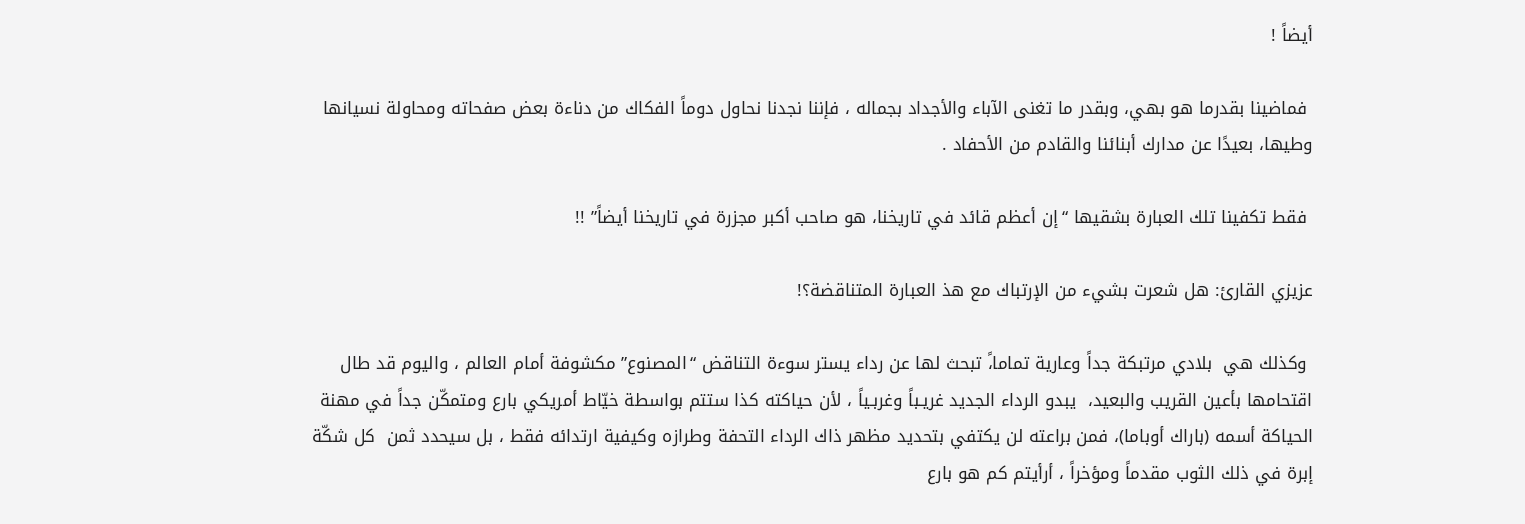أيضاً !

 فماضينا بقدرما هو بهي، وبقدر ما تغنى الآباء والأجداد بجماله ، فإننا نجدنا نحاول دوماً الفكاك من دناءة بعض صفحاته ومحاولة نسيانها وطيها، بعيدًا عن مدارك أبنائنا والقادم من الأحفاد .

 فقط تكفينا تلك العبارة بشقيها “إن أعظم قائد في تاريخنا، هو صاحب أكبر مجزرة في تاريخنا أيضاً” !!

عزيزي القارئ: هل شعرت بشيء من الإرتباك مع هذ العبارة المتناقضة؟!

 وكذلك هي  بلادي مرتبكة جداً وعارية تماما،ً تبحث لها عن رداء يستر سوءة التناقض “المصنوع” مكشوفة أمام العالم ، واليوم قد طال اقتحامها بأعين القريب والبعيد،  يبدو الرداء الجديد غريـباً وغربـياً ، لأن حياكته كذا ستتم بواسطة خيّاط أمريكي بارع ومتمكّن جداً في مهنة الحياكة أسمه (باراك أوباما)، فمن براعته لن يكتفي بتحديد مظهر ذاك الرداء التحفة وطرازه وكيفية ارتدائه فقط ، بل سيحدد ثمن  كل شكّة إبرة في ذلك الثوب مقدماً ومؤخراً ، أرأيتم كم هو بارع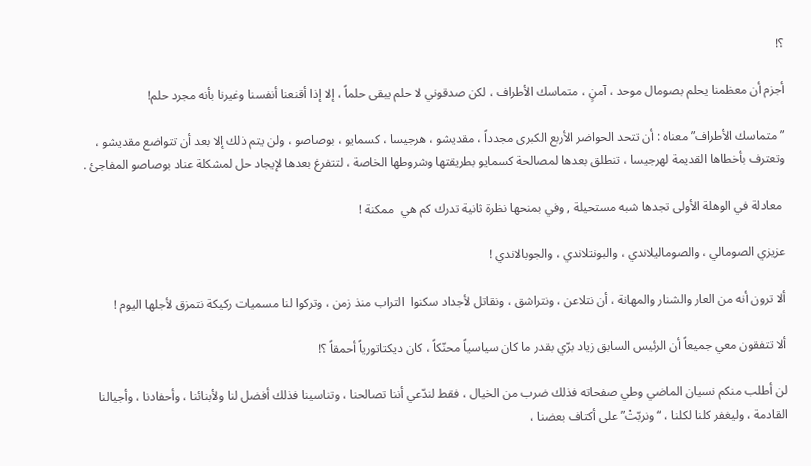؟!

أجزم أن معظمنا يحلم بصومال موحد ، آمنٍ ، متماسك الأطراف ، لكن صدقوني لا حلم يبقى حلماً ، إلا إذا أقنعنا أنفسنا وغيرنا بأنه مجرد حلم!

”متماسك الأطراف” معناه : أن تتحد الحواضر الأربع الكبرى مجدداً ، مقديشو ، هرجيسا ، كسمايو ، بوصاصو ، ولن يتم ذلك إلا بعد أن تتواضع مقديشو ، وتعترف بأخطاها القديمة لهرجيسا ، تنطلق بعدها لمصالحة كسمايو بطريقتها وشروطها الخاصة ، لتتفرغ بعدها لإيجاد حل لمشكلة عناد بوصاصو المفاجئ .

 معادلة في الوهلة الأولى تجدها شبه مستحيلة , وفي بمنحها نظرة ثانية تدرك كم هي  ممكنة !

عزيزي الصومالي ، والصوماليلاندي ، والبونتلاندي ، والجوبالاندي !

ألا ترون أنه من العار والشنار والمهانة ، أن نتلاعن ، ونتراشق ، ونقاتل لأجداد سكنوا  التراب منذ زمن ، وتركوا لنا مسميات ركيكة نتمزق لأجلها اليوم !

ألا تتفقون معي جميعاً أن الرئيس السابق زياد برّي بقدر ما كان سياسياً محنّكاً ، كان ديكتاتورياً أحمقاً ؟!

لن أطلب منكم نسيان الماضي وطي صفحاته فذلك ضرب من الخيال ، فقط لندّعي أننا تصالحنا ، وتناسينا فذلك أفضل لنا ولأبنائنا ، وأحفادنا ، وأجيالنا القادمة ، وليغفر كلنا لكلنا ، “ونربّتْ” على أكتاف بعضنا ،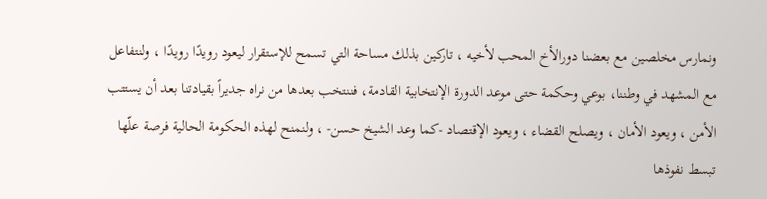ونمارس مخلصين مع بعضنا دورالأخ المحب لأخيه ، تاركين بذلك مساحة التي تسمح للإستقرار ليعود رويدًا رويدًا ، ولنتفاعل مع المشهد في وطننا، بوعي وحكمة حتى موعد الدورة الإنتخابية القادمة، فننتخب بعدها من نراه جديراً بقيادتنا بعد أن يستتب الأمن ، ويعود الأمان ، ويصلح القضاء ، ويعود الإقتصاد -كما وعد الشيخ حسن- ، ولنمنح لهذه الحكومة الحالية فرصة علّها تبسط نفوذها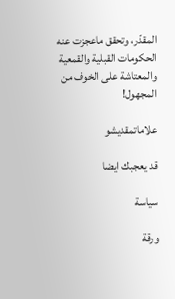المقدّر، وتحقق ماعجزت عنه الحكومات القبلية والقمعية والمعتاشة على الخوف من المجهول!

علاماتمقديشو

قد يعجبك ايضا

سياسة

ورقة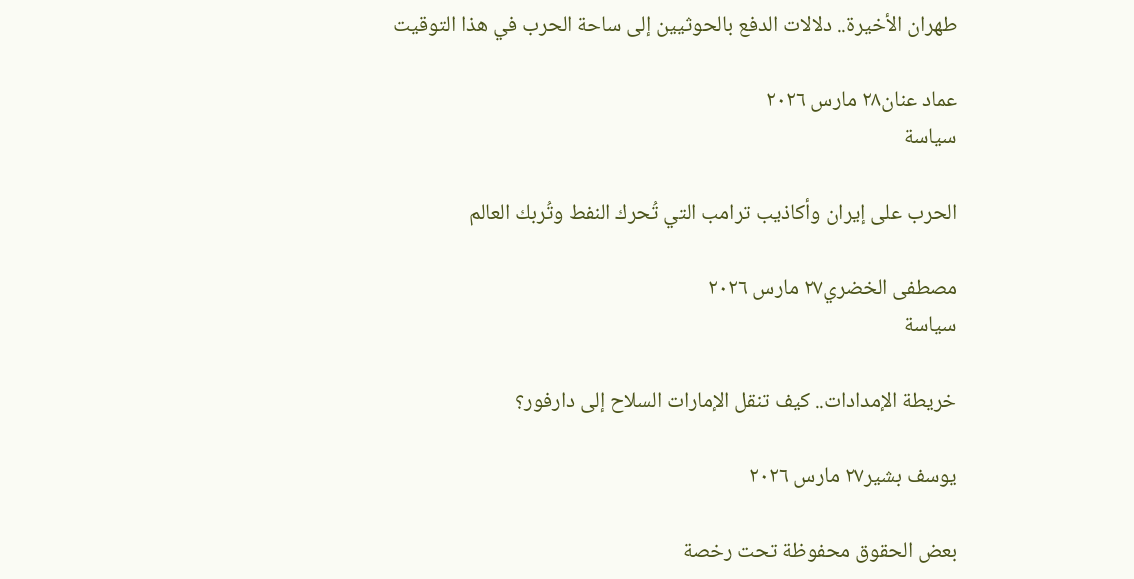طهران الأخيرة.. دلالات الدفع بالحوثيين إلى ساحة الحرب في هذا التوقيت

عماد عنان٢٨ مارس ٢٠٢٦
سياسة

الحرب على إيران وأكاذيب ترامب التي تُحرك النفط وتُربك العالم

مصطفى الخضري٢٧ مارس ٢٠٢٦
سياسة

خريطة الإمدادات.. كيف تنقل الإمارات السلاح إلى دارفور؟

يوسف بشير٢٧ مارس ٢٠٢٦

بعض الحقوق محفوظة تحت رخصة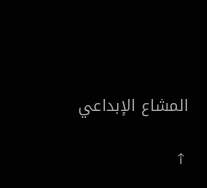المشاع الإبداعي

↑